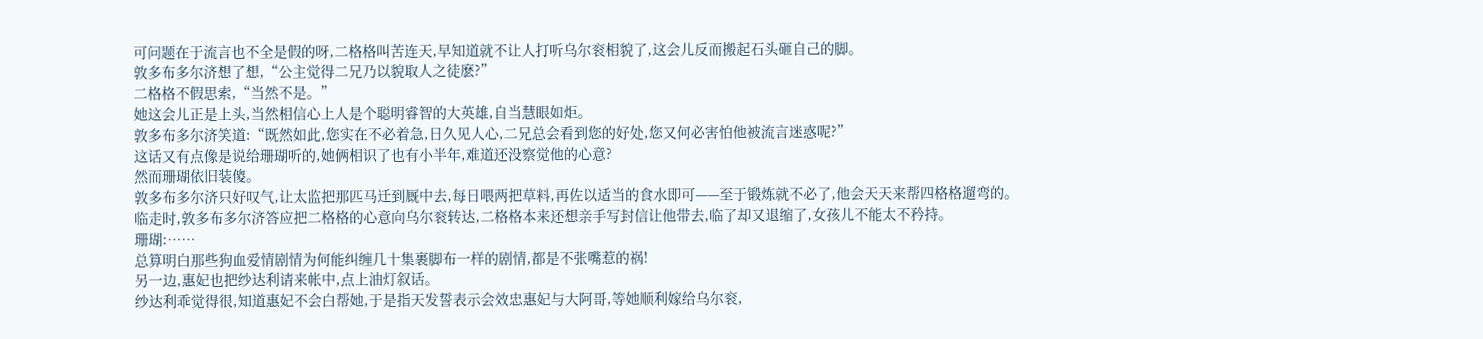可问题在于流言也不全是假的呀,二格格叫苦连天,早知道就不让人打听乌尔衮相貌了,这会儿反而搬起石头砸自己的脚。
敦多布多尔济想了想,“公主觉得二兄乃以貌取人之徒麽?”
二格格不假思索,“当然不是。”
她这会儿正是上头,当然相信心上人是个聪明睿智的大英雄,自当慧眼如炬。
敦多布多尔济笑道:“既然如此,您实在不必着急,日久见人心,二兄总会看到您的好处,您又何必害怕他被流言迷惑呢?”
这话又有点像是说给珊瑚听的,她俩相识了也有小半年,难道还没察觉他的心意?
然而珊瑚依旧装傻。
敦多布多尔济只好叹气,让太监把那匹马迁到厩中去,每日喂两把草料,再佐以适当的食水即可——至于锻炼就不必了,他会天天来帮四格格遛弯的。
临走时,敦多布多尔济答应把二格格的心意向乌尔衮转达,二格格本来还想亲手写封信让他带去,临了却又退缩了,女孩儿不能太不矜持。
珊瑚:……
总算明白那些狗血爱情剧情为何能纠缠几十集裹脚布一样的剧情,都是不张嘴惹的祸!
另一边,惠妃也把纱达利请来帐中,点上油灯叙话。
纱达利乖觉得很,知道惠妃不会白帮她,于是指天发誓表示会效忠惠妃与大阿哥,等她顺利嫁给乌尔衮,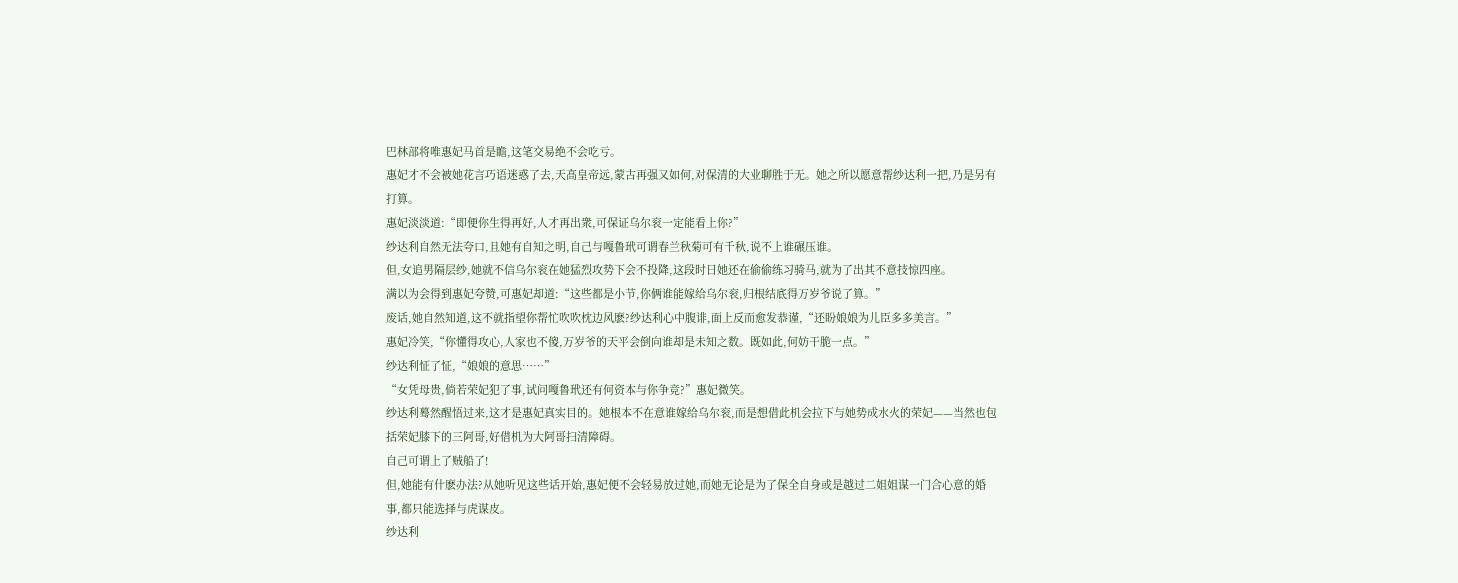巴林部将唯惠妃马首是瞻,这笔交易绝不会吃亏。
惠妃才不会被她花言巧语迷惑了去,天高皇帝远,蒙古再强又如何,对保清的大业聊胜于无。她之所以愿意帮纱达利一把,乃是另有打算。
惠妃淡淡道:“即便你生得再好,人才再出衆,可保证乌尔衮一定能看上你?”
纱达利自然无法夸口,且她有自知之明,自己与嘎鲁玳可谓春兰秋菊可有千秋,说不上谁碾压谁。
但,女追男隔层纱,她就不信乌尔衮在她猛烈攻势下会不投降,这段时日她还在偷偷练习骑马,就为了出其不意技惊四座。
满以为会得到惠妃夸赞,可惠妃却道:“这些都是小节,你俩谁能嫁给乌尔衮,归根结底得万岁爷说了算。”
废话,她自然知道,这不就指望你帮忙吹吹枕边风麽?纱达利心中腹诽,面上反而愈发恭谨,“还盼娘娘为儿臣多多美言。”
惠妃冷笑,“你懂得攻心,人家也不傻,万岁爷的天平会倒向谁却是未知之数。既如此,何妨干脆一点。”
纱达利怔了怔,“娘娘的意思……”
“女凭母贵,倘若荣妃犯了事,试问嘎鲁玳还有何资本与你争竞?”惠妃微笑。
纱达利蓦然醒悟过来,这才是惠妃真实目的。她根本不在意谁嫁给乌尔衮,而是想借此机会拉下与她势成水火的荣妃——当然也包括荣妃膝下的三阿哥,好借机为大阿哥扫清障碍。
自己可谓上了贼船了!
但,她能有什麽办法?从她听见这些话开始,惠妃便不会轻易放过她,而她无论是为了保全自身或是越过二姐姐谋一门合心意的婚事,都只能选择与虎谋皮。
纱达利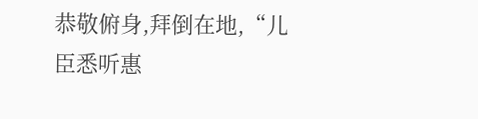恭敬俯身,拜倒在地,“儿臣悉听惠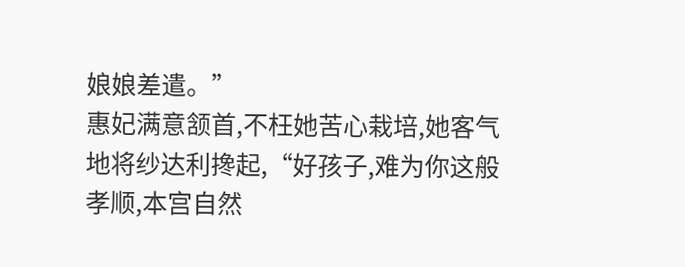娘娘差遣。”
惠妃满意颔首,不枉她苦心栽培,她客气地将纱达利搀起,“好孩子,难为你这般孝顺,本宫自然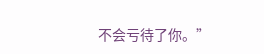不会亏待了你。”